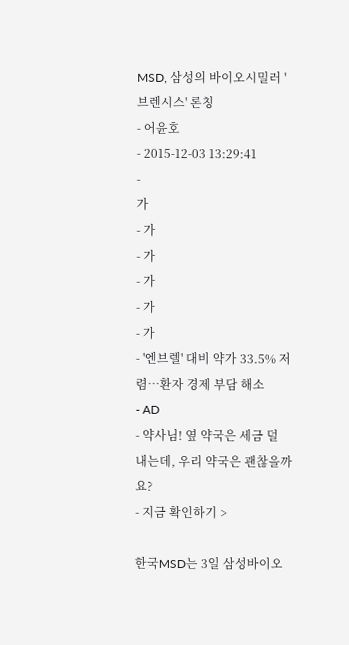MSD, 삼성의 바이오시밀러 '브렌시스' 론칭
- 어윤호
- 2015-12-03 13:29:41
-
가
- 가
- 가
- 가
- 가
- 가
- '엔브렐' 대비 약가 33.5% 저렴…환자 경제 부담 해소
- AD
- 약사님! 옆 약국은 세금 덜 내는데, 우리 약국은 괜찮을까요?
- 지금 확인하기 >

한국MSD는 3일 삼성바이오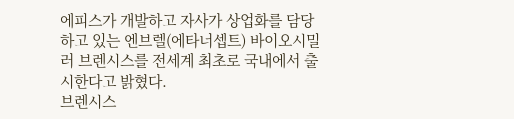에피스가 개발하고 자사가 상업화를 담당하고 있는 엔브렐(에타너셉트) 바이오시밀러 브렌시스를 전세계 최초로 국내에서 출시한다고 밝혔다.
브렌시스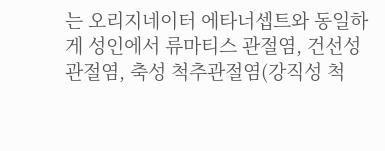는 오리지네이터 에타너셉트와 동일하게 성인에서 류마티스 관절염, 건선성 관절염, 축성 척추관절염(강직성 척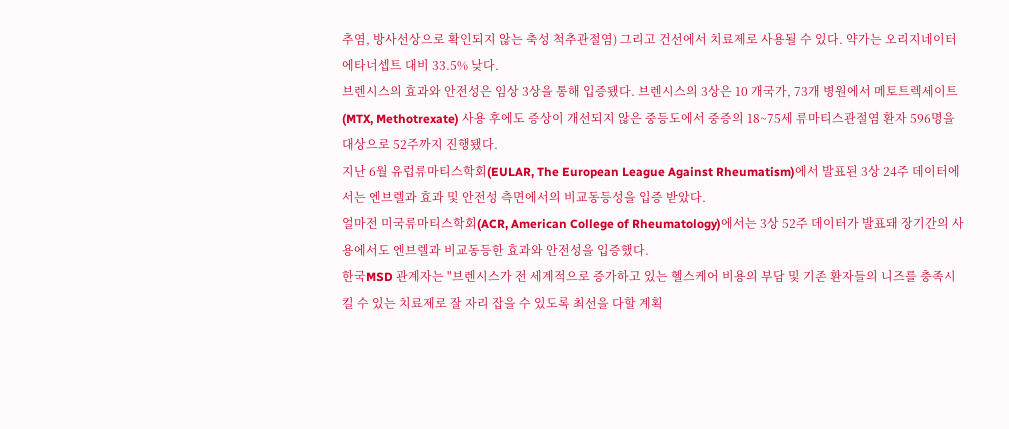추염, 방사선상으로 확인되지 않는 축성 척추관절염) 그리고 건선에서 치료제로 사용될 수 있다. 약가는 오리지네이터 에타너셉트 대비 33.5% 낮다.
브렌시스의 효과와 안전성은 임상 3상을 통해 입증됐다. 브렌시스의 3상은 10 개국가, 73개 병원에서 메토트렉세이트(MTX, Methotrexate) 사용 후에도 증상이 개선되지 않은 중등도에서 중증의 18~75세 류마티스관절염 환자 596명을 대상으로 52주까지 진행됐다.
지난 6월 유럽류마티스학회(EULAR, The European League Against Rheumatism)에서 발표된 3상 24주 데이터에서는 엔브렐과 효과 및 안전성 측면에서의 비교동등성을 입증 받았다.
얼마전 미국류마티스학회(ACR, American College of Rheumatology)에서는 3상 52주 데이터가 발표돼 장기간의 사용에서도 엔브렐과 비교동등한 효과와 안전성을 입증했다.
한국MSD 관계자는 "브렌시스가 전 세계적으로 증가하고 있는 헬스케어 비용의 부담 및 기존 환자들의 니즈를 충족시킬 수 있는 치료제로 잘 자리 잡을 수 있도록 최선을 다할 계획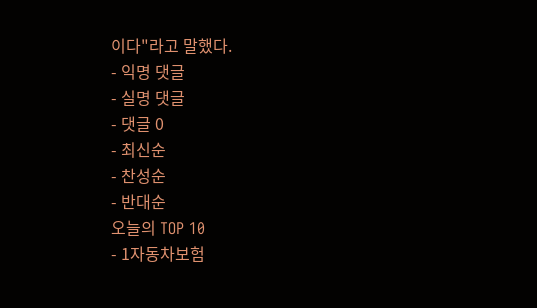이다"라고 말했다.
- 익명 댓글
- 실명 댓글
- 댓글 0
- 최신순
- 찬성순
- 반대순
오늘의 TOP 10
- 1자동차보험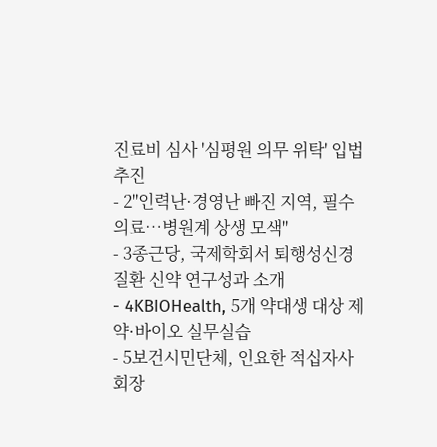진료비 심사 '심평원 의무 위탁' 입법 추진
- 2"인력난·경영난 빠진 지역, 필수의료…병원계 상생 모색"
- 3종근당, 국제학회서 퇴행성신경질환 신약 연구성과 소개
- 4KBIOHealth, 5개 약대생 대상 제약·바이오 실무실습
- 5보건시민단체, 인요한 적십자사 회장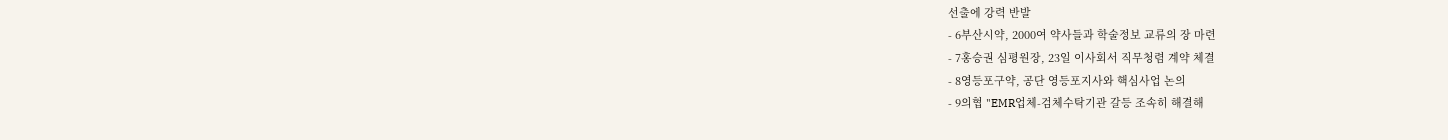선출에 강력 반발
- 6부산시약, 2000여 약사들과 학술정보 교류의 장 마련
- 7홍승권 심평원장, 23일 이사회서 직무청렴 계약 체결
- 8영등포구약, 공단 영등포지사와 핵심사업 논의
- 9의협 "EMR업체-검체수탁기관 갈등 조속히 해결해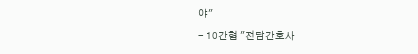야"
- 10간협 "전담간호사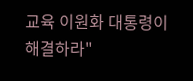교육 이원화 대통령이 해결하라"